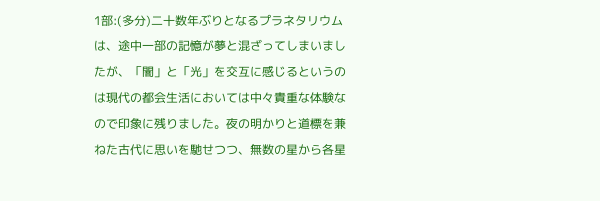1部:(多分)二十数年ぶりとなるプラネタリウムは、途中一部の記憶が夢と混ざってしまいましたが、「闇」と「光」を交互に感じるというのは現代の都会生活においては中々貴重な体験なので印象に残りました。夜の明かりと道標を兼ねた古代に思いを馳せつつ、無数の星から各星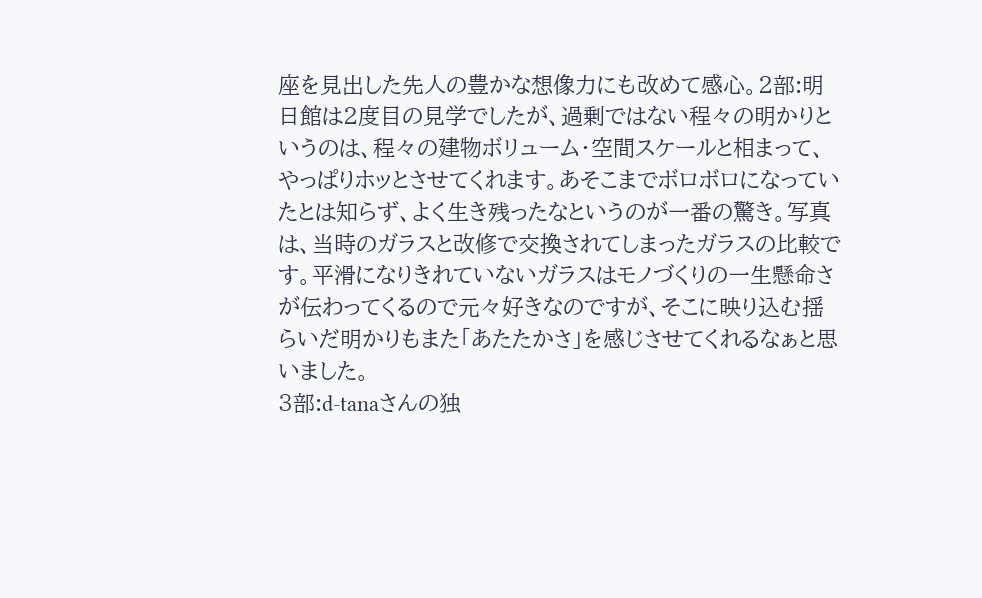座を見出した先人の豊かな想像力にも改めて感心。2部:明日館は2度目の見学でしたが、過剰ではない程々の明かりというのは、程々の建物ボリューム・空間スケールと相まって、やっぱりホッとさせてくれます。あそこまでボロボロになっていたとは知らず、よく生き残ったなというのが一番の驚き。写真は、当時のガラスと改修で交換されてしまったガラスの比較です。平滑になりきれていないガラスはモノづくりの一生懸命さが伝わってくるので元々好きなのですが、そこに映り込む揺らいだ明かりもまた「あたたかさ」を感じさせてくれるなぁと思いました。
3部:d-tanaさんの独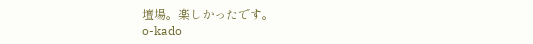壇場。楽しかったです。
o-kado